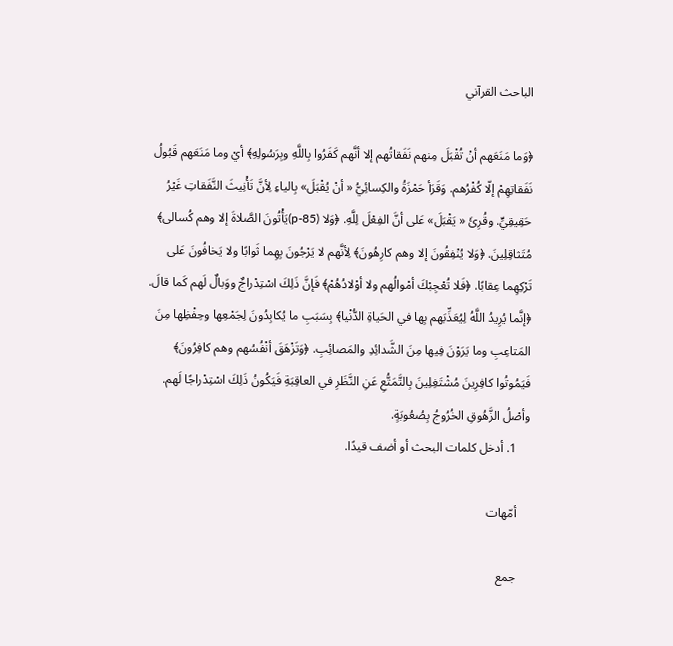الباحث القرآني

﴿وَما مَنَعَهم أنْ تُقْبَلَ مِنهم نَفَقاتُهم إلا أنَّهم كَفَرُوا بِاللَّهِ وبِرَسُولِهِ﴾ أيْ وما مَنَعَهم قَبُولُ نَفَقاتِهِمْ إلّا كُفْرُهم. وَقَرَأ حَمْزَةُ والكِسائِيُّ « أنْ يُقْبَلَ» بِالياءِ لِأنَّ تَأْنِيثَ النَّفَقاتِ غَيْرُ حَقِيقِيٍّ. وقُرِئَ « يَقْبَلَ» عَلى أنَّ الفِعْلَ لِلَّهِ. ﴿وَلا (p-85)يَأْتُونَ الصَّلاةَ إلا وهم كُسالى﴾ مُتَثاقِلِينَ. ﴿وَلا يُنْفِقُونَ إلا وهم كارِهُونَ﴾ لِأنَّهم لا يَرْجُونَ بِهِما ثَوابًا ولا يَخافُونَ عَلى تَرْكِهِما عِقابًا. ﴿فَلا تُعْجِبْكَ أمْوالُهم ولا أوْلادُهُمْ﴾ فَإنَّ ذَلِكَ اسْتِدْراجٌ ووَبالٌ لَهم كَما قالَ. ﴿إنَّما يُرِيدُ اللَّهُ لِيُعَذِّبَهم بِها في الحَياةِ الدُّنْيا﴾ بِسَبَبِ ما يُكابِدُونَ لِجَمْعِها وحِفْظِها مِنَ المَتاعِبِ وما يَرَوْنَ فِيها مِنَ الشَّدائِدِ والمَصائِبِ. ﴿وَتَزْهَقَ أنْفُسُهم وهم كافِرُونَ﴾ فَيَمُوتُوا كافِرِينَ مُشْتَغِلِينَ بِالتَّمَتُّعِ عَنِ النَّظَرِ في العاقِبَةِ فَيَكُونُ ذَلِكَ اسْتِدْراجًا لَهم. وأصْلُ الزَّهُوقِ الخُرُوجُ بِصُعُوبَةٍ.
    1. أدخل كلمات البحث أو أضف قيدًا.

    أمّهات

    جمع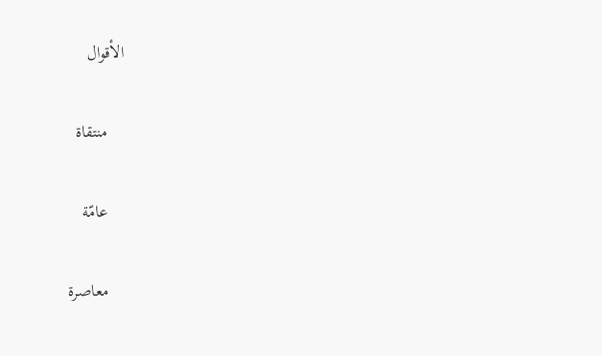الأقوال

    منتقاة

    عامّة

    معاصرة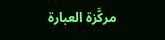مركَّزة العبارة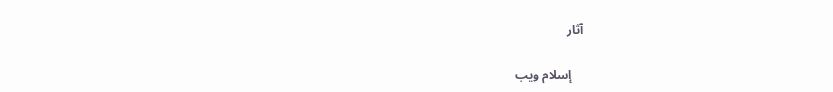آثار

    إسلام ويب